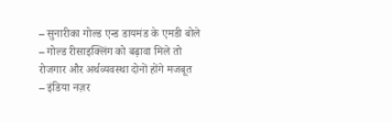– सुनारीका गोल्ड एन्ड डायमंड के एमडी बोले – गोल्ड रीसाइक्लिंग को बढ़ावा मिले तो रोजगार और अर्थव्यवस्था दोनों होंगे मजबूत
– इंडिया नज़र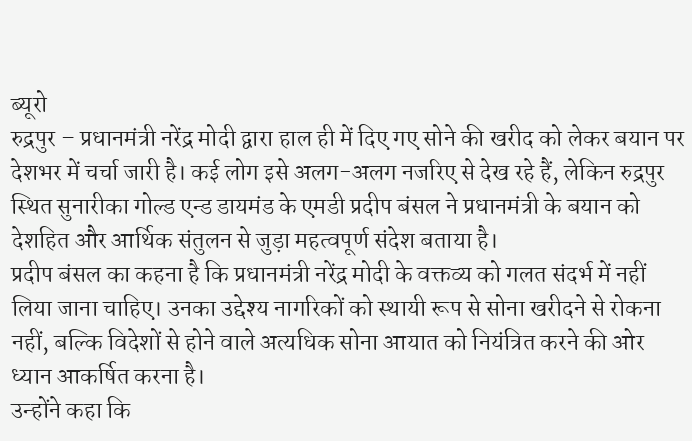ब्यूरो
रुद्रपुर – प्रधानमंत्री नरेंद्र मोदी द्वारा हाल ही में दिए गए सोने की खरीद को लेकर बयान पर देशभर में चर्चा जारी है। कई लोग इसे अलग-अलग नजरिए से देख रहे हैं, लेकिन रुद्रपुर स्थित सुनारीका गोल्ड एन्ड डायमंड के एमडी प्रदीप बंसल ने प्रधानमंत्री के बयान को देशहित और आर्थिक संतुलन से जुड़ा महत्वपूर्ण संदेश बताया है।
प्रदीप बंसल का कहना है कि प्रधानमंत्री नरेंद्र मोदी के वक्तव्य को गलत संदर्भ में नहीं लिया जाना चाहिए। उनका उद्देश्य नागरिकों को स्थायी रूप से सोना खरीदने से रोकना नहीं, बल्कि विदेशों से होने वाले अत्यधिक सोना आयात को नियंत्रित करने की ओर ध्यान आकर्षित करना है।
उन्होंने कहा कि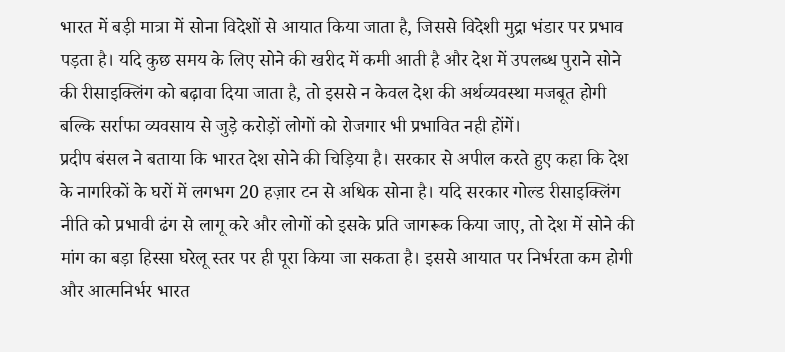भारत में बड़ी मात्रा में सोना विदेशों से आयात किया जाता है, जिससे विदेशी मुद्रा भंडार पर प्रभाव पड़ता है। यदि कुछ समय के लिए सोने की खरीद में कमी आती है और देश में उपलब्ध पुराने सोने की रीसाइक्लिंग को बढ़ावा दिया जाता है, तो इससे न केवल देश की अर्थव्यवस्था मजबूत होगी बल्कि सर्राफा व्यवसाय से जुड़े करोड़ों लोगों को रोजगार भी प्रभावित नही होंगें।
प्रदीप बंसल ने बताया कि भारत देश सोने की चिड़िया है। सरकार से अपील करते हुए कहा कि देश के नागरिकों के घरों में लगभग 20 हज़ार टन से अधिक सोना है। यदि सरकार गोल्ड रीसाइक्लिंग नीति को प्रभावी ढंग से लागू करे और लोगों को इसके प्रति जागरूक किया जाए, तो देश में सोने की मांग का बड़ा हिस्सा घरेलू स्तर पर ही पूरा किया जा सकता है। इससे आयात पर निर्भरता कम होगी और आत्मनिर्भर भारत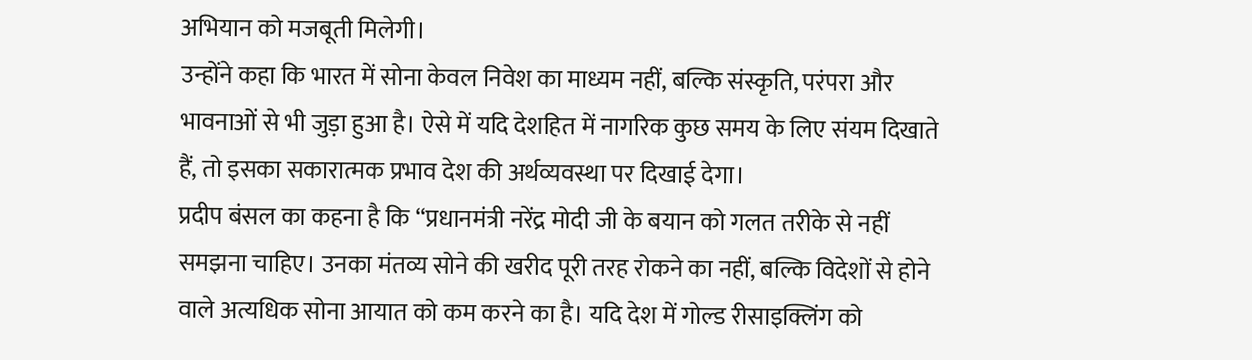अभियान को मजबूती मिलेगी।
उन्होंने कहा कि भारत में सोना केवल निवेश का माध्यम नहीं, बल्कि संस्कृति, परंपरा और भावनाओं से भी जुड़ा हुआ है। ऐसे में यदि देशहित में नागरिक कुछ समय के लिए संयम दिखाते हैं, तो इसका सकारात्मक प्रभाव देश की अर्थव्यवस्था पर दिखाई देगा।
प्रदीप बंसल का कहना है कि “प्रधानमंत्री नरेंद्र मोदी जी के बयान को गलत तरीके से नहीं समझना चाहिए। उनका मंतव्य सोने की खरीद पूरी तरह रोकने का नहीं, बल्कि विदेशों से होने वाले अत्यधिक सोना आयात को कम करने का है। यदि देश में गोल्ड रीसाइक्लिंग को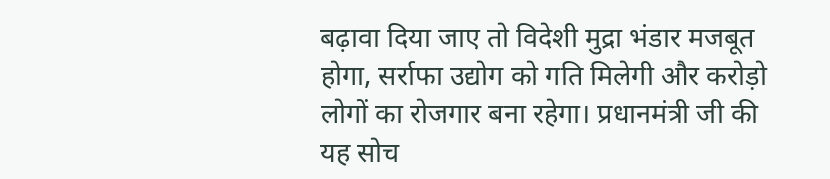बढ़ावा दिया जाए तो विदेशी मुद्रा भंडार मजबूत होगा, सर्राफा उद्योग को गति मिलेगी और करोड़ो लोगों का रोजगार बना रहेगा। प्रधानमंत्री जी की यह सोच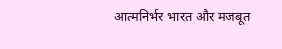आत्मनिर्भर भारत और मजबूत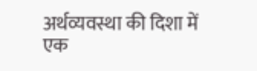अर्थव्यवस्था की दिशा में एक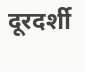दूरदर्शी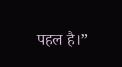पहल है।”